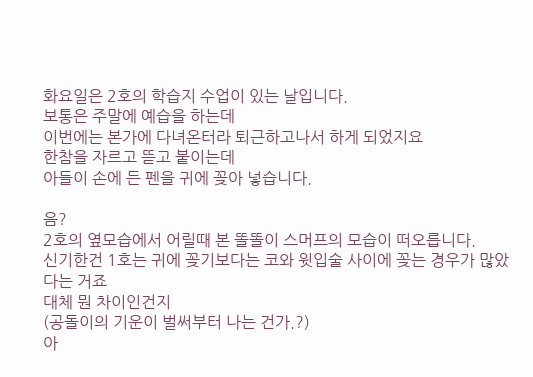화요일은 2호의 학습지 수업이 있는 날입니다.
보통은 주말에 예습을 하는데
이번에는 본가에 다녀온터라 퇴근하고나서 하게 되었지요
한참을 자르고 뜯고 붙이는데
아들이 손에 든 펜을 귀에 꽂아 넣습니다.

음?
2호의 옆모습에서 어릴때 본 똘똘이 스머프의 모습이 떠오릅니다.
신기한건 1호는 귀에 꽂기보다는 코와 윗입술 사이에 꽂는 경우가 많았다는 거죠
대체 뭔 차이인건지
(공돌이의 기운이 벌써부터 나는 건가.?)
아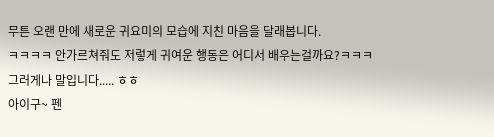무튼 오랜 만에 새로운 귀요미의 모습에 지친 마음을 달래봅니다.
ㅋㅋㅋㅋ 안가르쳐줘도 저렇게 귀여운 행동은 어디서 배우는걸까요?ㅋㅋㅋ
그러게나 말입니다..... ㅎㅎ
아이구~ 펜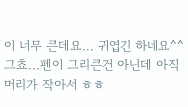이 너무 큰데요... 귀엽긴 하네요^^
그쵸...펜이 그리큰건 아닌데 아직 머리가 작아서 ㅎㅎ